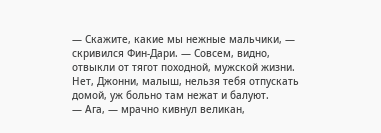— Скажите, какие мы нежные мальчики, — скривился Фин-Дари. — Совсем, видно, отвыкли от тягот походной, мужской жизни. Нет, Джонни, малыш, нельзя тебя отпускать домой, уж больно там нежат и балуют.
— Ага, — мрачно кивнул великан,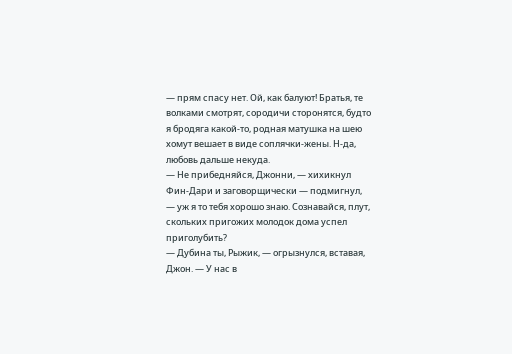— прям спасу нет. Ой, как балуют! Братья, те волками смотрят, сородичи сторонятся, будто я бродяга какой-то, родная матушка на шею хомут вешает в виде соплячки-жены. Н-да, любовь дальше некуда.
— Не прибедняйся, Джонни, — хихикнул Фин-Дари и заговорщически — подмигнул, — уж я то тебя хорошо знаю. Сознавайся, плут, скольких пригожих молодок дома успел приголубить?
— Дубина ты, Рыжик, — огрызнулся, вставая, Джон. — У нас в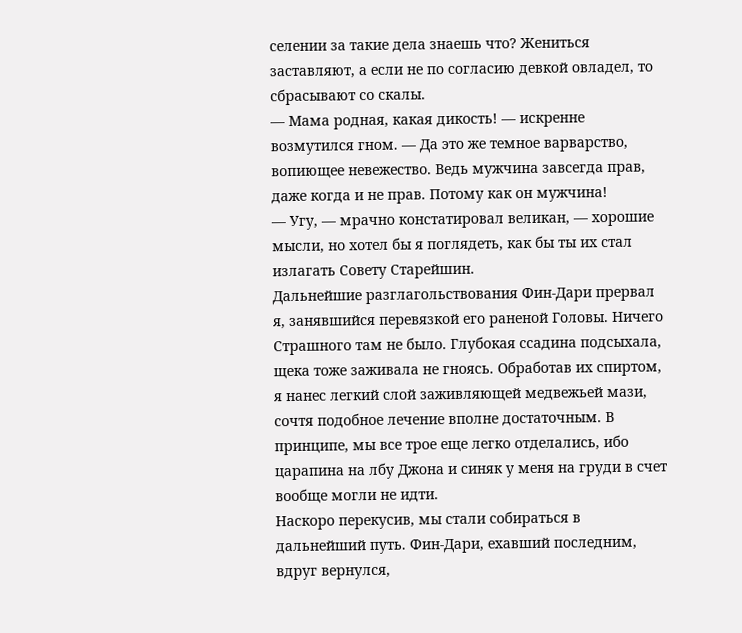селении за такие дела знаешь что? Жениться заставляют, а если не по согласию девкой овладел, то сбрасывают со скалы.
— Мама родная, какая дикость! — искренне возмутился гном. — Да это же темное варварство, вопиющее невежество. Ведь мужчина завсегда прав, даже когда и не прав. Потому как он мужчина!
— Угу, — мрачно констатировал великан, — хорошие мысли, но хотел бы я поглядеть, как бы ты их стал излагать Совету Старейшин.
Дальнейшие разглагольствования Фин-Дари прервал я, занявшийся перевязкой его раненой Головы. Ничего Страшного там не было. Глубокая ссадина подсыхала, щека тоже заживала не гноясь. Обработав их спиртом, я нанес легкий слой заживляющей медвежьей мази, сочтя подобное лечение вполне достаточным. В принципе, мы все трое еще легко отделались, ибо царапина на лбу Джона и синяк у меня на груди в счет вообще могли не идти.
Наскоро перекусив, мы стали собираться в дальнейший путь. Фин-Дари, ехавший последним, вдруг вернулся,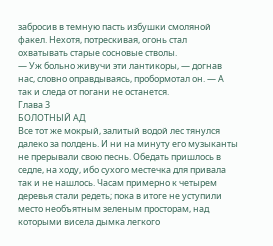забросив в темную пасть избушки смоляной факел. Нехотя, потрескивая, огонь стал охватывать старые сосновые стволы.
— Уж больно живучи эти лантикоры, — догнав нас, словно оправдываясь, пробормотал он. — А так и следа от погани не останется.
Глава 3
БОЛОТНЫЙ АД
Все тот же мокрый, залитый водой лес тянулся далеко за полдень. И ни на минуту его музыканты не прерывали свою песнь. Обедать пришлось в седле, на ходу, ибо сухого местечка для привала так и не нашлось. Часам примерно к четырем деревья стали редеть; пока в итоге не уступили место необъятным зеленым просторам, над которыми висела дымка легкого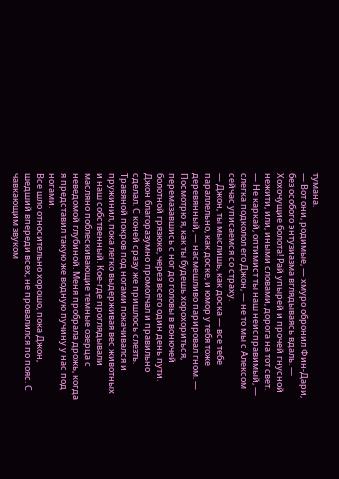тумана.
— Вот они, родимые, — хмуро обронил Фин-Дари, без особого энтузиазма вглядываясь вдаль. — Хохочущие болота! Рай упырей и прочей гнусной нежити, или, иными словами, дорога на тот свет.
— Не каркай, оптимист ты наш неисправимый, — слегка подколол его Джон, — не то мы с Алексом сейчас уписаемся со страху.
— Джон, ты мыслишь, как доска — все тебе параллельно, как доске, и юмор у тебя тоже деревянный, — насмешливо парировал гном. — Посмотрю я, как ты будешь хорохориться, перемазавшись с ног до головы в вонючей болотной грязюке, через всего один день пути.
Джон благоразумно промолчал и правильно сделал. С коней сразу же пришлось слезть. Травяной покров под ногами покачивался и пружинил, пока легко выдерживая вес животных и наш собственный. Кое-где проглядывали масляно поблескивающие темные озерца с неведомой глубиной. Меня пробрала дрожь, когда я представил такую же водную пучину у нас под ногами.
Все шло относительно хорошо, пока Джон, шедший впереди всех, не провалился по пояс. С чавкающим звуком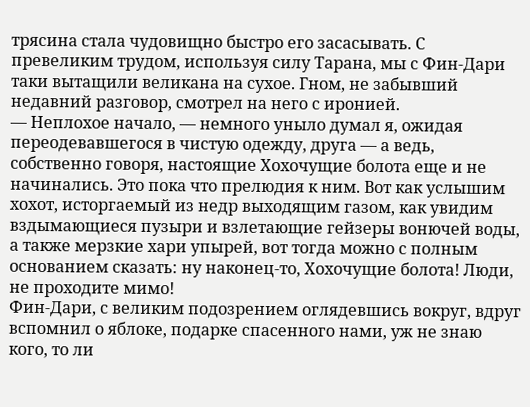трясина стала чудовищно быстро его засасывать. С превеликим трудом, используя силу Тарана, мы с Фин-Дари таки вытащили великана на сухое. Гном, не забывший недавний разговор, смотрел на него с иронией.
— Неплохое начало, — немного уныло думал я, ожидая переодевавшегося в чистую одежду, друга — а ведь, собственно говоря, настоящие Хохочущие болота еще и не начинались. Это пока что прелюдия к ним. Вот как услышим хохот, исторгаемый из недр выходящим газом, как увидим вздымающиеся пузыри и взлетающие гейзеры вонючей воды, а также мерзкие хари упырей, вот тогда можно с полным основанием сказать: ну наконец-то, Хохочущие болота! Люди, не проходите мимо!
Фин-Дари, с великим подозрением оглядевшись вокруг, вдруг вспомнил о яблоке, подарке спасенного нами, уж не знаю кого, то ли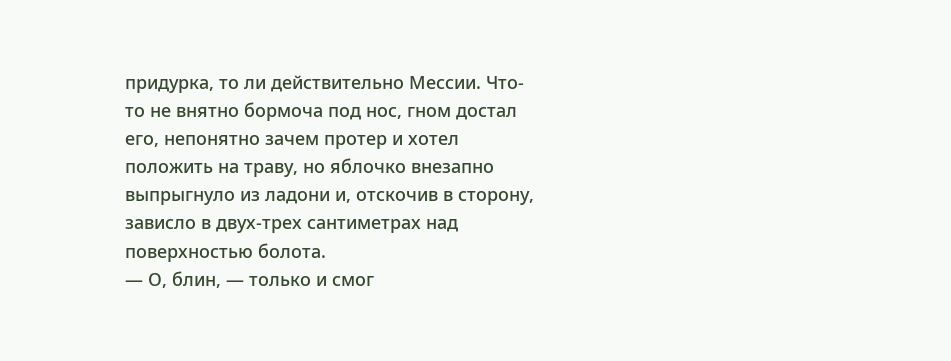придурка, то ли действительно Мессии. Что-то не внятно бормоча под нос, гном достал его, непонятно зачем протер и хотел положить на траву, но яблочко внезапно выпрыгнуло из ладони и, отскочив в сторону, зависло в двух-трех сантиметрах над поверхностью болота.
— О, блин, — только и смог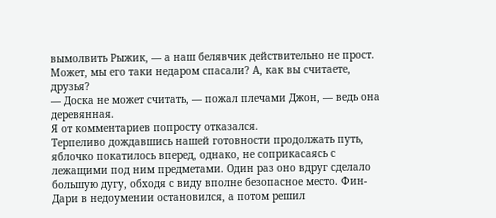вымолвить Рыжик, — а наш белявчик действительно не прост. Может, мы его таки недаром спасали? А, как вы считаете, друзья?
— Доска не может считать, — пожал плечами Джон, — ведь она деревянная.
Я от комментариев попросту отказался.
Терпеливо дождавшись нашей готовности продолжать путь, яблочко покатилось вперед, однако, не соприкасаясь с лежащими под ним предметами. Один раз оно вдруг сделало большую дугу, обходя с виду вполне безопасное место. Фин-Дари в недоумении остановился, а потом решил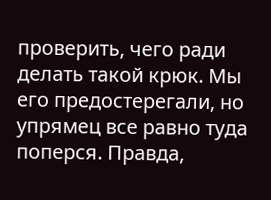проверить, чего ради делать такой крюк. Мы его предостерегали, но упрямец все равно туда поперся. Правда,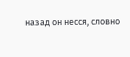назад он несся, словно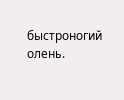быстроногий олень.